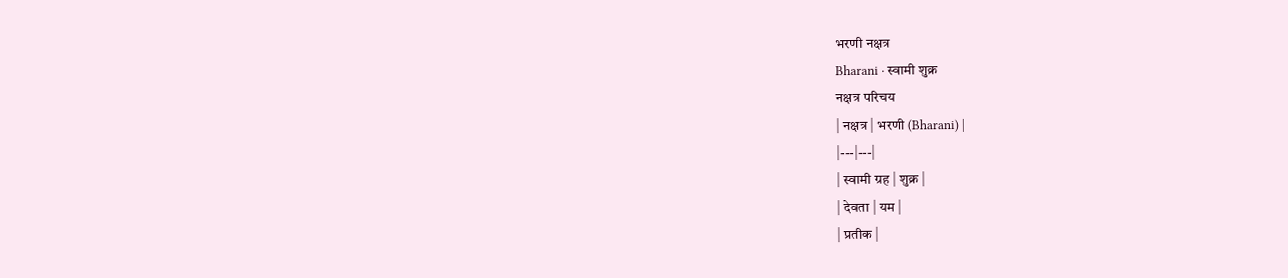भरणी नक्षत्र
Bharani · स्वामी शुक्र
नक्षत्र परिचय
| नक्षत्र | भरणी (Bharani) |
|---|---|
| स्वामी ग्रह | शुक्र |
| देवता | यम |
| प्रतीक |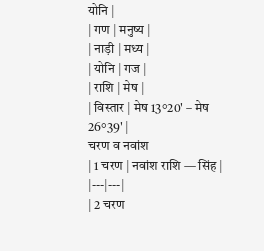योनि |
| गण | मनुष्य |
| नाड़ी | मध्य |
| योनि | गज |
| राशि | मेष |
| विस्तार | मेष 13°20' – मेष 26°39' |
चरण व नवांश
| 1 चरण | नवांश राशि — सिंह |
|---|---|
| 2 चरण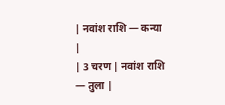| नवांश राशि — कन्या |
| 3 चरण | नवांश राशि — तुला |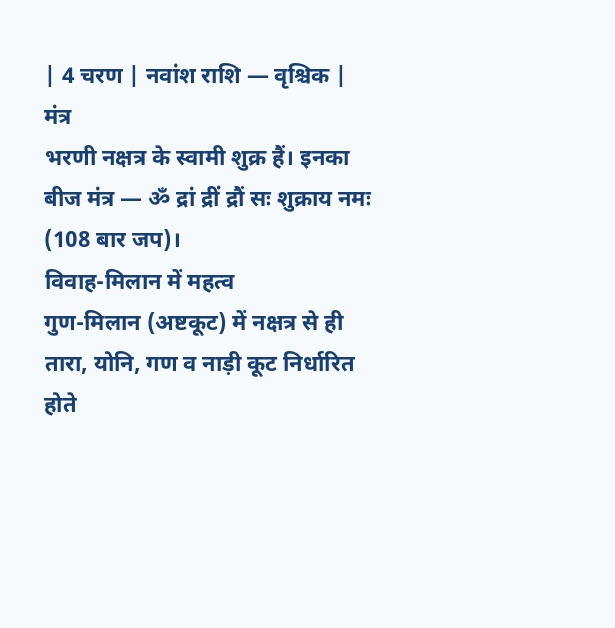| 4 चरण | नवांश राशि — वृश्चिक |
मंत्र
भरणी नक्षत्र के स्वामी शुक्र हैं। इनका बीज मंत्र — ॐ द्रां द्रीं द्रौं सः शुक्राय नमः (108 बार जप)।
विवाह-मिलान में महत्व
गुण-मिलान (अष्टकूट) में नक्षत्र से ही तारा, योनि, गण व नाड़ी कूट निर्धारित होते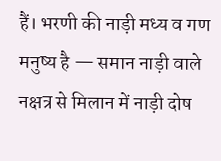हैं। भरणी की नाड़ी मध्य व गण मनुष्य है — समान नाड़ी वाले नक्षत्र से मिलान में नाड़ी दोष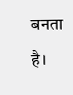बनता है।